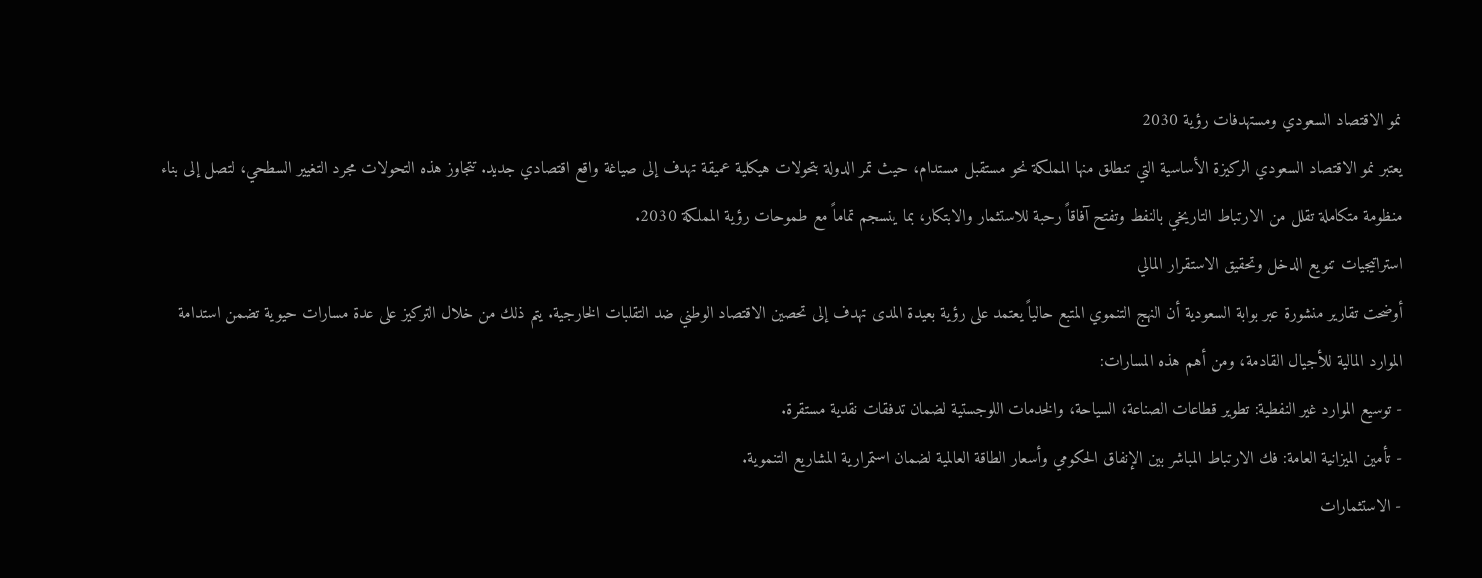نمو الاقتصاد السعودي ومستهدفات رؤية 2030
يعتبر نمو الاقتصاد السعودي الركيزة الأساسية التي تنطلق منها المملكة نحو مستقبل مستدام، حيث تمر الدولة بتحولات هيكلية عميقة تهدف إلى صياغة واقع اقتصادي جديد. تتجاوز هذه التحولات مجرد التغيير السطحي، لتصل إلى بناء منظومة متكاملة تقلل من الارتباط التاريخي بالنفط وتفتح آفاقاً رحبة للاستثمار والابتكار، بما ينسجم تماماً مع طموحات رؤية المملكة 2030.
استراتيجيات تنويع الدخل وتحقيق الاستقرار المالي
أوضحت تقارير منشورة عبر بوابة السعودية أن النهج التنموي المتبع حالياً يعتمد على رؤية بعيدة المدى تهدف إلى تحصين الاقتصاد الوطني ضد التقلبات الخارجية. يتم ذلك من خلال التركيز على عدة مسارات حيوية تضمن استدامة الموارد المالية للأجيال القادمة، ومن أهم هذه المسارات:
- توسيع الموارد غير النفطية: تطوير قطاعات الصناعة، السياحة، والخدمات اللوجستية لضمان تدفقات نقدية مستقرة.
- تأمين الميزانية العامة: فك الارتباط المباشر بين الإنفاق الحكومي وأسعار الطاقة العالمية لضمان استمرارية المشاريع التنموية.
- الاستثمارات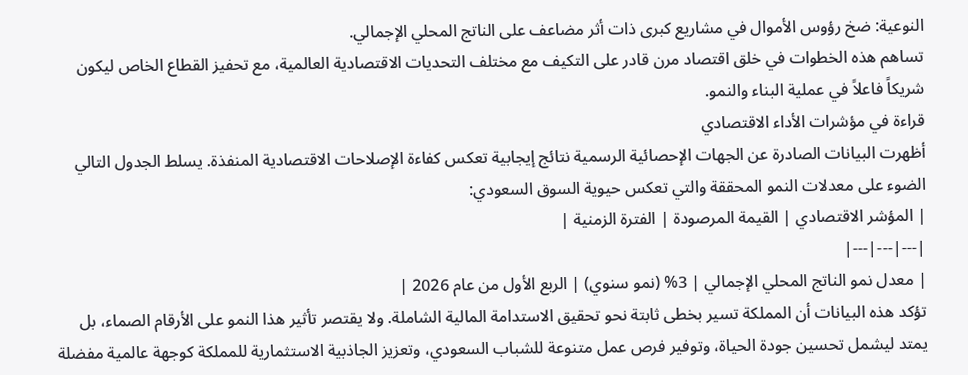النوعية: ضخ رؤوس الأموال في مشاريع كبرى ذات أثر مضاعف على الناتج المحلي الإجمالي.
تساهم هذه الخطوات في خلق اقتصاد مرن قادر على التكيف مع مختلف التحديات الاقتصادية العالمية، مع تحفيز القطاع الخاص ليكون شريكاً فاعلاً في عملية البناء والنمو.
قراءة في مؤشرات الأداء الاقتصادي
أظهرت البيانات الصادرة عن الجهات الإحصائية الرسمية نتائج إيجابية تعكس كفاءة الإصلاحات الاقتصادية المنفذة. يسلط الجدول التالي الضوء على معدلات النمو المحققة والتي تعكس حيوية السوق السعودي:
| المؤشر الاقتصادي | القيمة المرصودة | الفترة الزمنية |
|---|---|---|
| معدل نمو الناتج المحلي الإجمالي | 3% (نمو سنوي) | الربع الأول من عام 2026 |
تؤكد هذه البيانات أن المملكة تسير بخطى ثابتة نحو تحقيق الاستدامة المالية الشاملة. ولا يقتصر تأثير هذا النمو على الأرقام الصماء، بل يمتد ليشمل تحسين جودة الحياة، وتوفير فرص عمل متنوعة للشباب السعودي، وتعزيز الجاذبية الاستثمارية للمملكة كوجهة عالمية مفضلة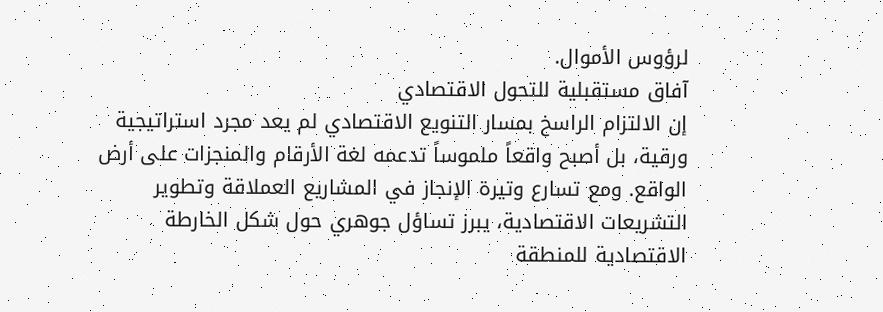لرؤوس الأموال.
آفاق مستقبلية للتحول الاقتصادي
إن الالتزام الراسخ بمسار التنويع الاقتصادي لم يعد مجرد استراتيجية ورقية، بل أصبح واقعاً ملموساً تدعمه لغة الأرقام والمنجزات على أرض الواقع. ومع تسارع وتيرة الإنجاز في المشاريع العملاقة وتطوير التشريعات الاقتصادية، يبرز تساؤل جوهري حول شكل الخارطة الاقتصادية للمنطقة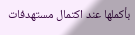بأكملها عند اكتمال مستهدفات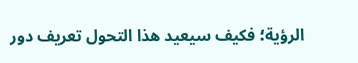الرؤية؛ فكيف سيعيد هذا التحول تعريف دور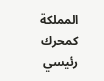المملكة كمحرك رئيسي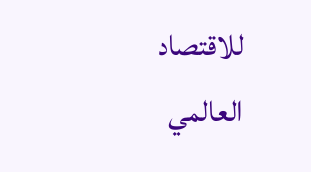للاقتصاد العالمي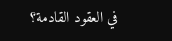في العقود القادمة؟